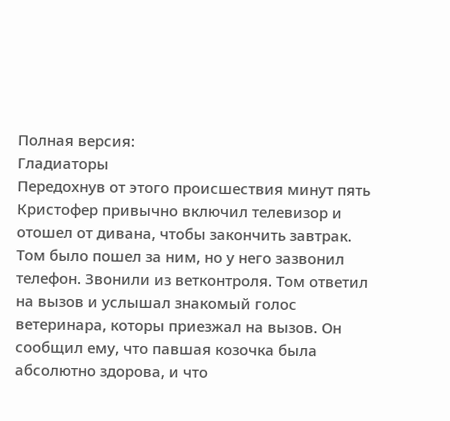Полная версия:
Гладиаторы
Передохнув от этого происшествия минут пять Кристофер привычно включил телевизор и отошел от дивана, чтобы закончить завтрак. Том было пошел за ним, но у него зазвонил телефон. Звонили из ветконтроля. Том ответил на вызов и услышал знакомый голос ветеринара, которы приезжал на вызов. Он сообщил ему, что павшая козочка была абсолютно здорова, и что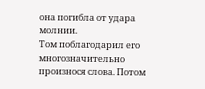она погибла от удара молнии.
Том поблагодарил его многозначительно произнося слова. Потом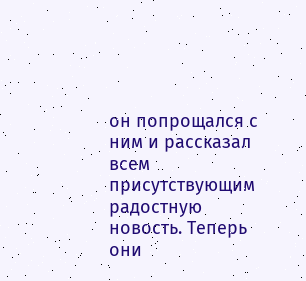он попрощался с ним и рассказал всем присутствующим радостную новость. Теперь они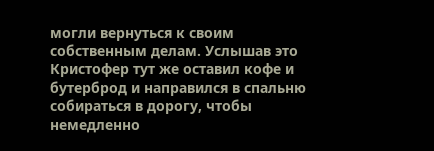могли вернуться к своим собственным делам. Услышав это Кристофер тут же оставил кофе и бутерброд и направился в спальню собираться в дорогу, чтобы немедленно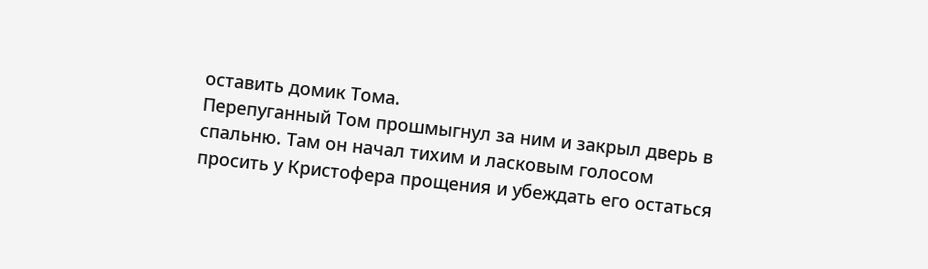оставить домик Тома.
Перепуганный Том прошмыгнул за ним и закрыл дверь в спальню. Там он начал тихим и ласковым голосом просить у Кристофера прощения и убеждать его остаться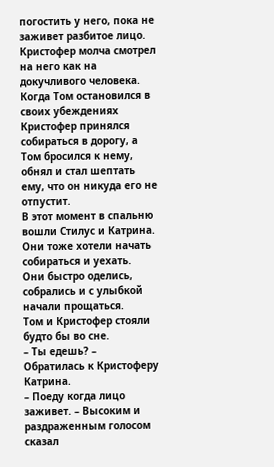погостить у него, пока не заживет разбитое лицо.
Кристофер молча смотрел на него как на докучливого человека. Когда Том остановился в своих убеждениях Кристофер принялся собираться в дорогу, а Том бросился к нему, обнял и стал шептать ему, что он никуда его не отпустит.
В этот момент в спальню вошли Стилус и Катрина. Они тоже хотели начать собираться и уехать.
Они быстро оделись, собрались и с улыбкой начали прощаться.
Том и Кристофер стояли будто бы во сне.
– Ты едешь? – Обратилась к Кристоферу Катрина.
– Поеду когда лицо заживет. – Высоким и раздраженным голосом сказал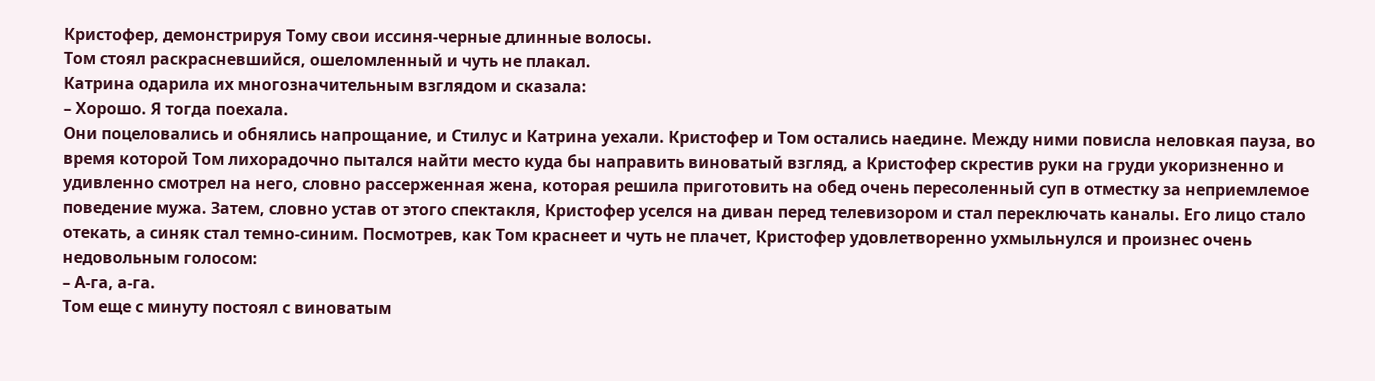Кристофер, демонстрируя Тому свои иссиня-черные длинные волосы.
Том стоял раскрасневшийся, ошеломленный и чуть не плакал.
Катрина одарила их многозначительным взглядом и сказала:
– Хорошо. Я тогда поехала.
Они поцеловались и обнялись напрощание, и Стилус и Катрина уехали. Кристофер и Том остались наедине. Между ними повисла неловкая пауза, во время которой Том лихорадочно пытался найти место куда бы направить виноватый взгляд, а Кристофер скрестив руки на груди укоризненно и удивленно смотрел на него, словно рассерженная жена, которая решила приготовить на обед очень пересоленный суп в отместку за неприемлемое поведение мужа. Затем, словно устав от этого спектакля, Кристофер уселся на диван перед телевизором и стал переключать каналы. Его лицо стало отекать, а синяк стал темно-синим. Посмотрев, как Том краснеет и чуть не плачет, Кристофер удовлетворенно ухмыльнулся и произнес очень недовольным голосом:
– А-га, а-га.
Том еще с минуту постоял с виноватым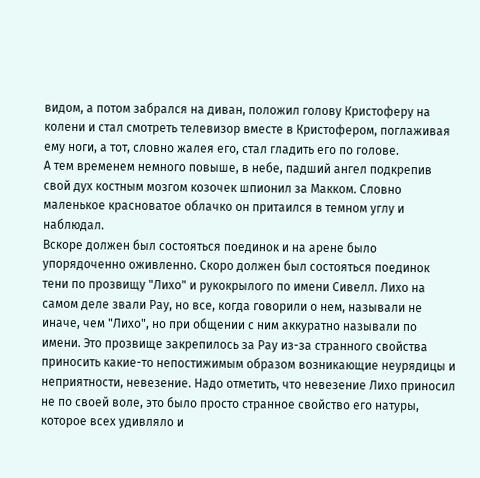видом, а потом забрался на диван, положил голову Кристоферу на колени и стал смотреть телевизор вместе в Кристофером, поглаживая ему ноги, а тот, словно жалея его, стал гладить его по голове.
А тем временем немного повыше, в небе, падший ангел подкрепив свой дух костным мозгом козочек шпионил за Макком. Словно маленькое красноватое облачко он притаился в темном углу и наблюдал.
Вскоре должен был состояться поединок и на арене было упорядоченно оживленно. Скоро должен был состояться поединок тени по прозвищу "Лихо" и рукокрылого по имени Сивелл. Лихо на самом деле звали Рау, но все, когда говорили о нем, называли не иначе, чем "Лихо", но при общении с ним аккуратно называли по имени. Это прозвище закрепилось за Рау из-за странного свойства приносить какие-то непостижимым образом возникающие неурядицы и неприятности, невезение. Надо отметить, что невезение Лихо приносил не по своей воле, это было просто странное свойство его натуры, которое всех удивляло и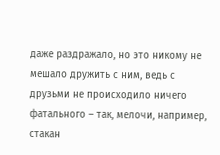даже раздражало, но это никому не мешало дружить с ним, ведь с друзьми не происходило ничего фатального – так, мелочи, например, стакан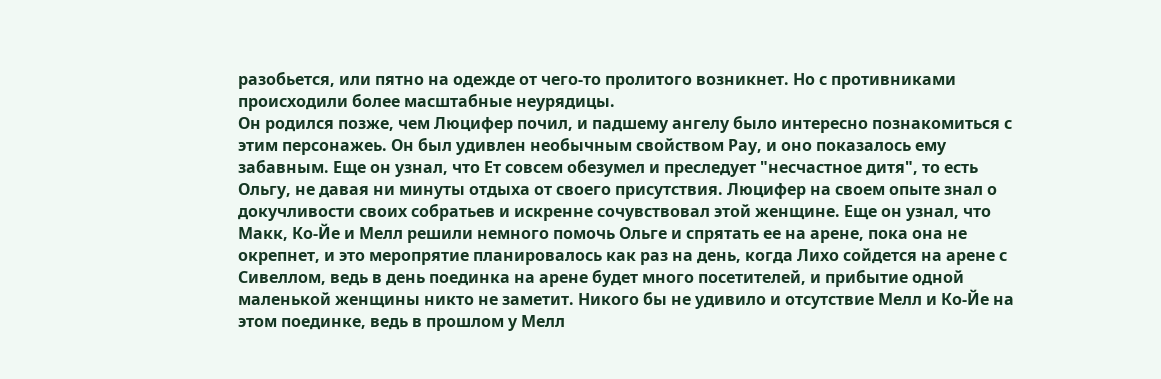разобьется, или пятно на одежде от чего-то пролитого возникнет. Но с противниками происходили более масштабные неурядицы.
Он родился позже, чем Люцифер почил, и падшему ангелу было интересно познакомиться с этим персонажеь. Он был удивлен необычным свойством Рау, и оно показалось ему забавным. Еще он узнал, что Ет совсем обезумел и преследует "несчастное дитя", то есть Ольгу, не давая ни минуты отдыха от своего присутствия. Люцифер на своем опыте знал о докучливости своих собратьев и искренне сочувствовал этой женщине. Еще он узнал, что Макк, Ко-Йе и Мелл решили немного помочь Ольге и спрятать ее на арене, пока она не окрепнет, и это меропрятие планировалось как раз на день, когда Лихо сойдется на арене с Сивеллом, ведь в день поединка на арене будет много посетителей, и прибытие одной маленькой женщины никто не заметит. Никого бы не удивило и отсутствие Мелл и Ко-Йе на этом поединке, ведь в прошлом у Мелл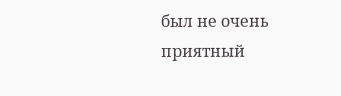был не очень приятный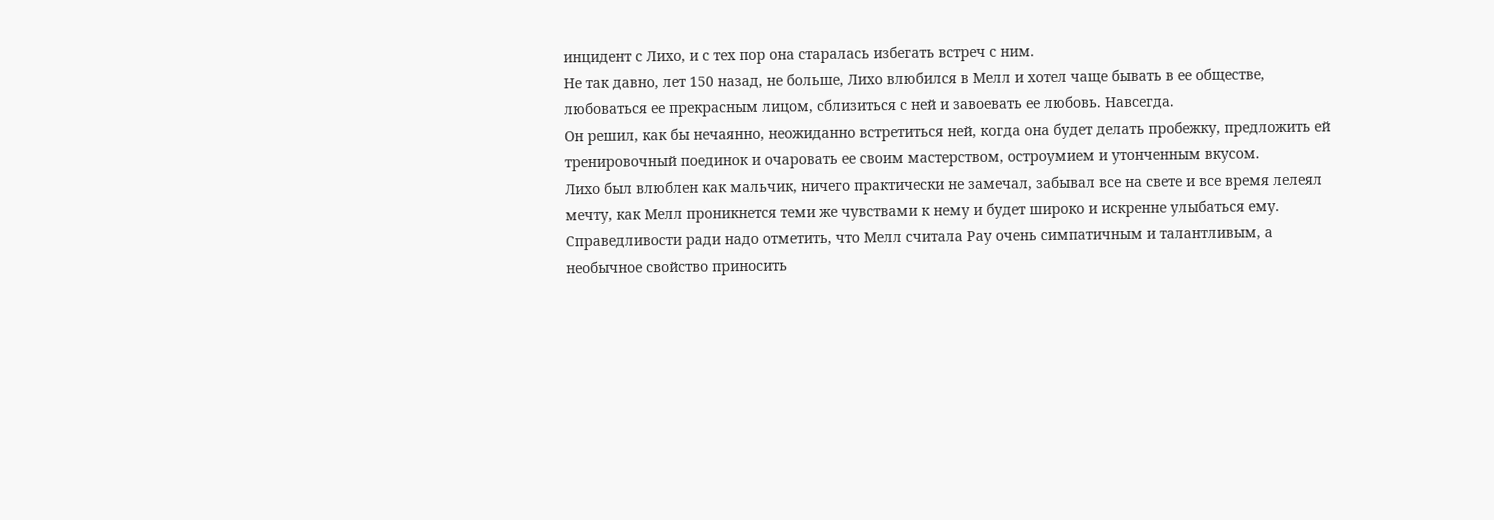инцидент с Лихо, и с тех пор она старалась избегать встреч с ним.
Не так давно, лет 150 назад, не больше, Лихо влюбился в Мелл и хотел чаще бывать в ее обществе, любоваться ее прекрасным лицом, сблизиться с ней и завоевать ее любовь. Навсегда.
Он решил, как бы нечаянно, неожиданно встретиться ней, когда она будет делать пробежку, предложить ей тренировочный поединок и очаровать ее своим мастерством, остроумием и утонченным вкусом.
Лихо был влюблен как мальчик, ничего практически не замечал, забывал все на свете и все время лелеял мечту, как Мелл проникнется теми же чувствами к нему и будет широко и искренне улыбаться ему.
Справедливости ради надо отметить, что Мелл считала Рау очень симпатичным и талантливым, а необычное свойство приносить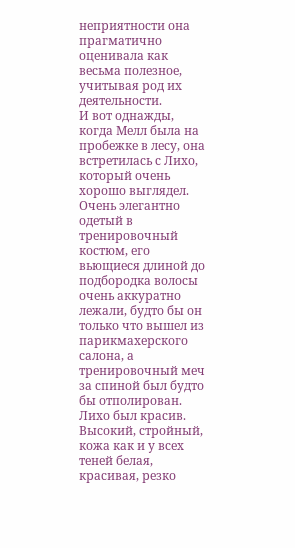неприятности она прагматично оценивала как весьма полезное, учитывая род их деятельности.
И вот однажды, когда Мелл была на пробежке в лесу, она встретилась с Лихо, который очень хорошо выглядел. Очень элегантно одетый в тренировочный костюм, его вьющиеся длиной до подбородка волосы очень аккуратно лежали, будто бы он только что вышел из парикмахерского салона, а тренировочный меч за спиной был будто бы отполирован.
Лихо был красив. Высокий, стройный, кожа как и у всех теней белая, красивая, резко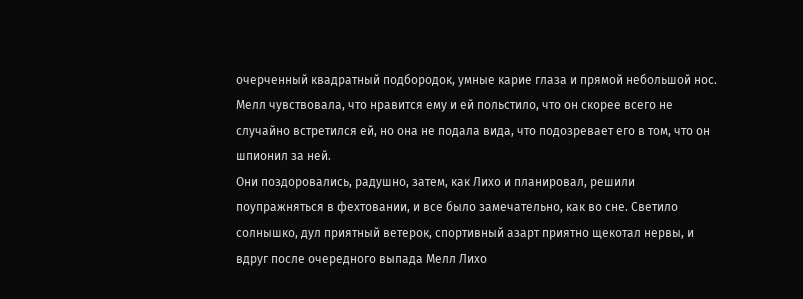очерченный квадратный подбородок, умные карие глаза и прямой небольшой нос.
Мелл чувствовала, что нравится ему и ей польстило, что он скорее всего не случайно встретился ей, но она не подала вида, что подозревает его в том, что он шпионил за ней.
Они поздоровались, радушно, затем, как Лихо и планировал, решили поупражняться в фехтовании, и все было замечательно, как во сне. Светило солнышко, дул приятный ветерок, спортивный азарт приятно щекотал нервы, и вдруг после очередного выпада Мелл Лихо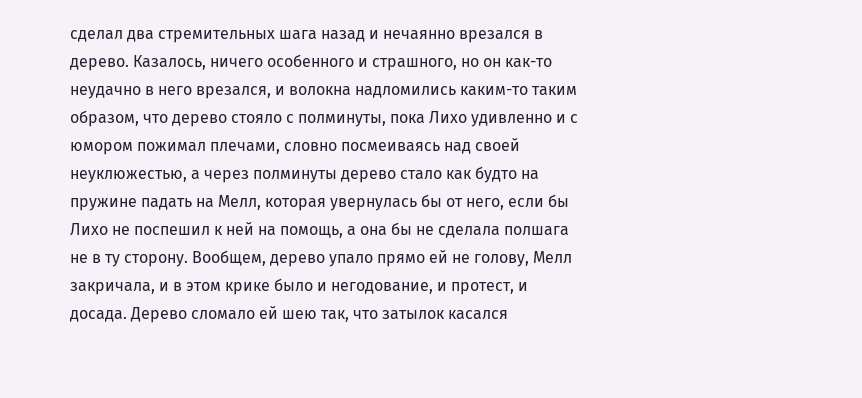сделал два стремительных шага назад и нечаянно врезался в дерево. Казалось, ничего особенного и страшного, но он как-то неудачно в него врезался, и волокна надломились каким-то таким образом, что дерево стояло с полминуты, пока Лихо удивленно и с юмором пожимал плечами, словно посмеиваясь над своей неуклюжестью, а через полминуты дерево стало как будто на пружине падать на Мелл, которая увернулась бы от него, если бы Лихо не поспешил к ней на помощь, а она бы не сделала полшага не в ту сторону. Вообщем, дерево упало прямо ей не голову, Мелл закричала, и в этом крике было и негодование, и протест, и досада. Дерево сломало ей шею так, что затылок касался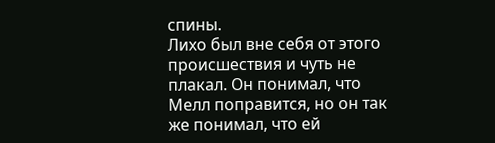спины.
Лихо был вне себя от этого происшествия и чуть не плакал. Он понимал, что Мелл поправится, но он так же понимал, что ей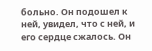больно. Он подошел к ней, увидел, что с ней, и его сердце сжалось. Он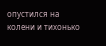опустился на колени и тихонько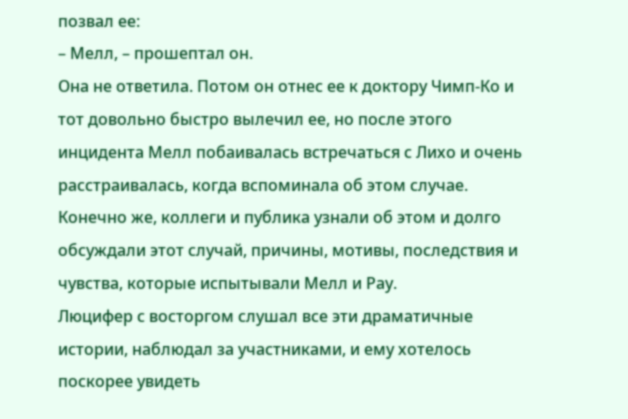позвал ее:
– Мелл, – прошептал он.
Она не ответила. Потом он отнес ее к доктору Чимп-Ко и тот довольно быстро вылечил ее, но после этого инцидента Мелл побаивалась встречаться с Лихо и очень расстраивалась, когда вспоминала об этом случае.
Конечно же, коллеги и публика узнали об этом и долго обсуждали этот случай, причины, мотивы, последствия и чувства, которые испытывали Мелл и Рау.
Люцифер с восторгом слушал все эти драматичные истории, наблюдал за участниками, и ему хотелось поскорее увидеть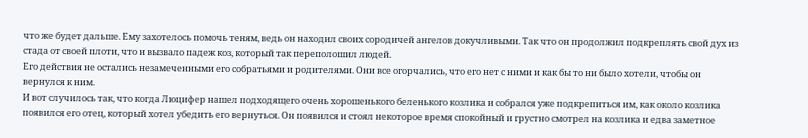что же будет дальше. Ему захотелось помочь теням, ведь он находил своих сородичей ангелов докучливыми. Так что он продолжил подкреплять свой дух из стада от своей плоти, что и вызвало падеж коз, который так переполошил людей.
Его действия не остались незамеченными его собратьями и родителями. Они все огорчались, что его нет с ними и как бы то ни было хотели, чтобы он вернулся к ним.
И вот случилось так, что когда Люцифер нашел подходящего очень хорошенького беленького козлика и собрался уже подкрепиться им, как около козлика появился его отец, который хотел убедить его вернуться. Он появился и стоял некоторое время спокойный и грустно смотрел на козлика и едва заметное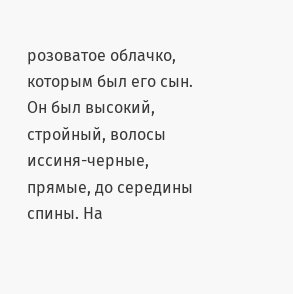розоватое облачко, которым был его сын.
Он был высокий, стройный, волосы иссиня-черные, прямые, до середины спины. На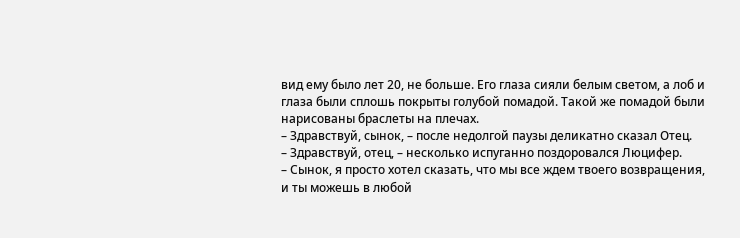вид ему было лет 20, не больше. Его глаза сияли белым светом, а лоб и глаза были сплошь покрыты голубой помадой. Такой же помадой были нарисованы браслеты на плечах.
– Здравствуй, сынок, – после недолгой паузы деликатно сказал Отец.
– Здравствуй, отец, – несколько испуганно поздоровался Люцифер.
– Сынок, я просто хотел сказать, что мы все ждем твоего возвращения, и ты можешь в любой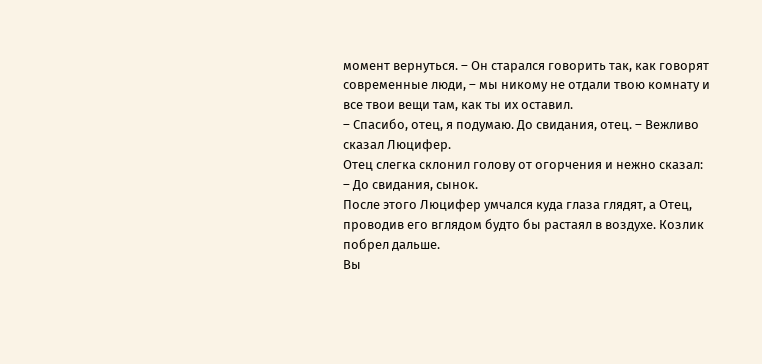момент вернуться. – Он старался говорить так, как говорят современные люди, – мы никому не отдали твою комнату и все твои вещи там, как ты их оставил.
– Спасибо, отец, я подумаю. До свидания, отец. – Вежливо сказал Люцифер.
Отец слегка склонил голову от огорчения и нежно сказал:
– До свидания, сынок.
После этого Люцифер умчался куда глаза глядят, а Отец, проводив его вглядом будто бы растаял в воздухе. Козлик побрел дальше.
Вы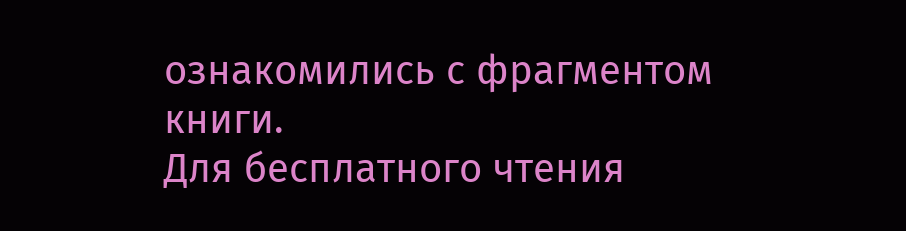ознакомились с фрагментом книги.
Для бесплатного чтения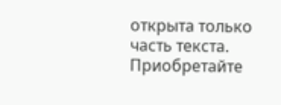открыта только часть текста.
Приобретайте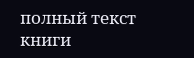полный текст книги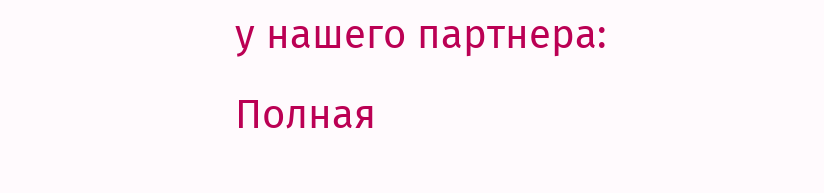у нашего партнера:
Полная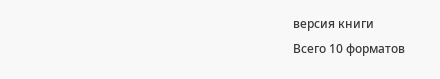версия книги
Всего 10 форматов